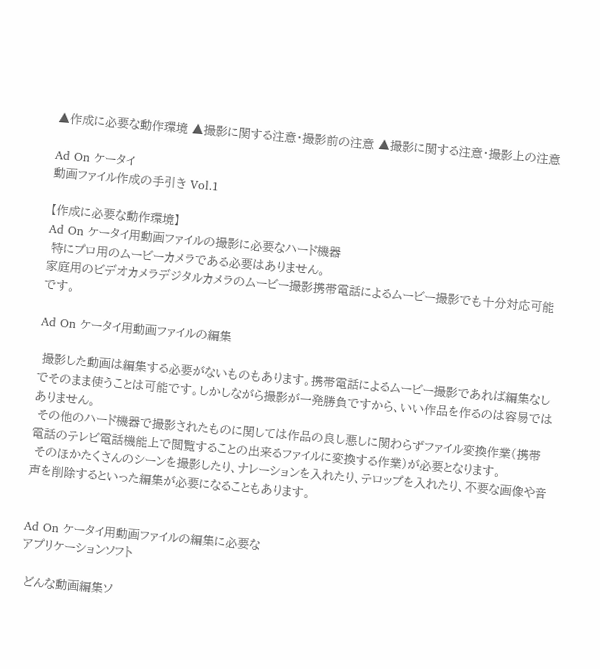▲作成に必要な動作環境 ▲撮影に関する注意・撮影前の注意 ▲撮影に関する注意・撮影上の注意

Ad On ケータイ
動画ファイル作成の手引き Vol.1

【作成に必要な動作環境】
Ad On ケータイ用動画ファイルの撮影に必要なハード機器
 特にプロ用のムービーカメラである必要はありません。
家庭用のビデオカメラデジタルカメラのムービー撮影携帯電話によるムービー撮影でも十分対応可能です。

Ad On ケータイ用動画ファイルの編集

 撮影した動画は編集する必要がないものもあります。携帯電話によるムービー撮影であれば編集なしでそのまま使うことは可能です。しかしながら撮影が一発勝負ですから、いい作品を作るのは容易ではありません。
 その他のハード機器で撮影されたものに関しては作品の良し悪しに関わらずファイル変換作業(携帯電話のテレビ電話機能上で閲覧することの出来るファイルに変換する作業)が必要となります。
 そのほかたくさんのシーンを撮影したり、ナレーションを入れたり、テロップを入れたり、不要な画像や音声を削除するといった編集が必要になることもあります。


Ad On ケータイ用動画ファイルの編集に必要な
アプリケーションソフト

 どんな動画編集ソ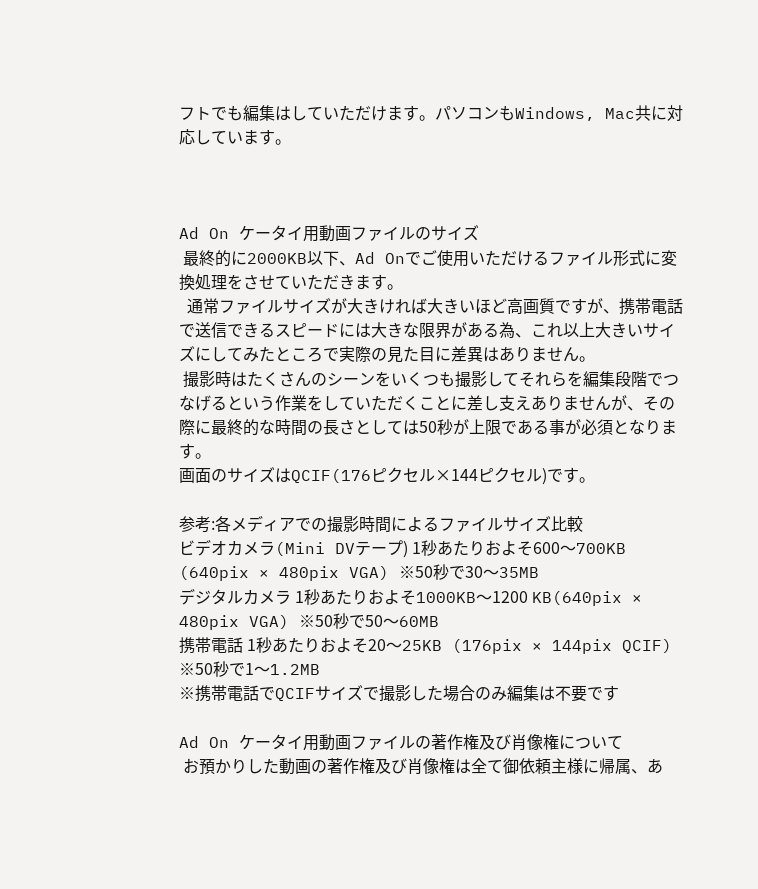フトでも編集はしていただけます。パソコンもWindows, Mac共に対応しています。



Ad On ケータイ用動画ファイルのサイズ
 最終的に2000KB以下、Ad Onでご使用いただけるファイル形式に変換処理をさせていただきます。
  通常ファイルサイズが大きければ大きいほど高画質ですが、携帯電話で送信できるスピードには大きな限界がある為、これ以上大きいサイズにしてみたところで実際の見た目に差異はありません。
 撮影時はたくさんのシーンをいくつも撮影してそれらを編集段階でつなげるという作業をしていただくことに差し支えありませんが、その際に最終的な時間の長さとしては50秒が上限である事が必須となります。
画面のサイズはQCIF(176ピクセル×144ピクセル)です。

参考:各メディアでの撮影時間によるファイルサイズ比較
ビデオカメラ(Mini DVテープ) 1秒あたりおよそ600〜700KB (640pix × 480pix VGA) ※50秒で30〜35MB
デジタルカメラ 1秒あたりおよそ1000KB〜1200 KB(640pix × 480pix VGA) ※50秒で50〜60MB
携帯電話 1秒あたりおよそ20〜25KB (176pix × 144pix QCIF) ※50秒で1〜1.2MB
※携帯電話でQCIFサイズで撮影した場合のみ編集は不要です

Ad On ケータイ用動画ファイルの著作権及び肖像権について
 お預かりした動画の著作権及び肖像権は全て御依頼主様に帰属、あ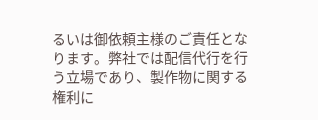るいは御依頼主様のご責任となります。弊社では配信代行を行う立場であり、製作物に関する権利に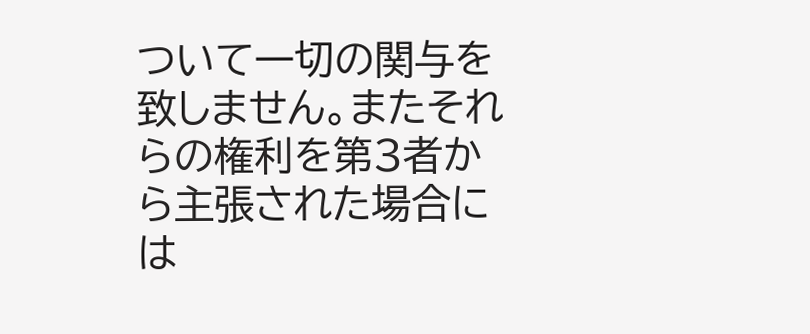ついて一切の関与を致しません。またそれらの権利を第3者から主張された場合には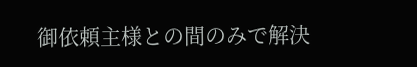御依頼主様との間のみで解決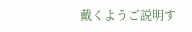戴くようご説明す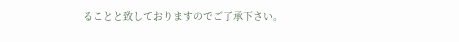ることと致しておりますのでご了承下さい。